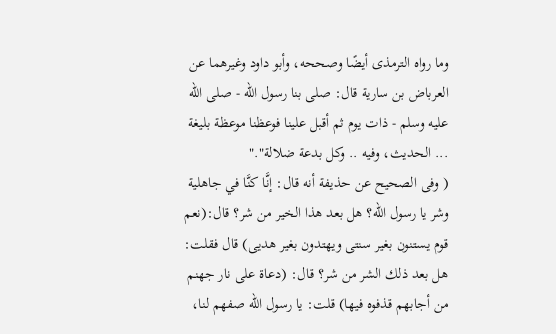وما رواه الترمذى أيضًا وصححه، وأبو داود وغيرهما عن العرباض بن سارية قال: صلى بنا رسول الله - صلى الله عليه وسلم - ذات يوم ثم أقبل علينا فوعظنا موعظة بليغة ... الحديث، وفيه .. وكل بدعة ضلالة"."
( وفى الصحيح عن حذيفة أنه قال: إنَّا كنَّا في جاهلية وشر يا رسول الله؟ هل بعد هذا الخير من شر؟ قال:(نعم قوم يستنون بغير سنتى ويهتدون بغير هديى) قال فقلت: هل بعد ذلك الشر من شر؟ قال: (دعاة على نار جهنم من أجابهم قذفوه فيها) قلت: يا رسول الله صفهم لنا،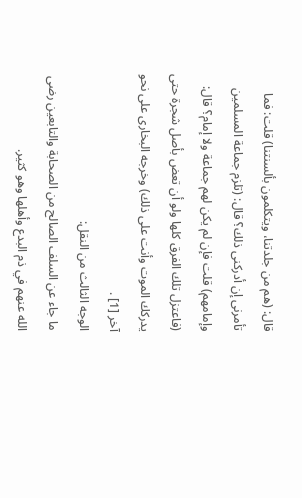قال: (هم من جلدتنا، ويتكلمون بألسنتنا) قلت: فما تأمرنى إن أدركنى ذلك؟ قال: (تلزم جماعة المسلمين وإمامهم) قلت فإن لم يكن لهم جماعة ولا إمام؟ قال: (فاعتزل تلك الفرق كلها ولو أن تعض بأصل شجرة حتى يدركك الموت وأنت على ذلك) وخرجه البخارى على نحو آخر [1] .
الوجه الثالث من النقل:
ما جاء عن السلف الصالح من الصحابة والتابعين رضى الله عنهم في ذم البدع وأهلها وهو كثير.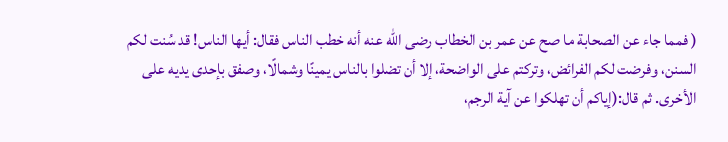( فمما جاء عن الصحابة ما صح عن عمر بن الخطاب رضى الله عنه أنه خطب الناس فقال: أيها الناس! قد سُنت لكم السنن، وفرضت لكم الفرائض، وتركتم على الواضحة، إلا أن تضلوا بالناس يمينًا وشمالًا، وصفق بإحدى يديه على الأخرى. ثم قال:(إياكم أن تهلكوا عن آية الرجم،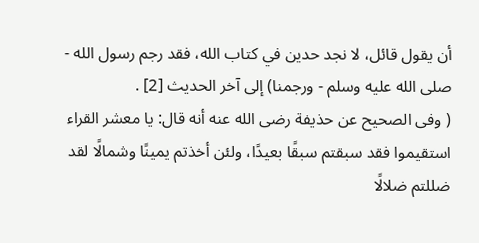أن يقول قائل، لا نجد حدين في كتاب الله، فقد رجم رسول الله - صلى الله عليه وسلم - ورجمنا) إلى آخر الحديث [2] .
( وفى الصحيح عن حذيفة رضى الله عنه أنه قال: يا معشر القراء استقيموا فقد سبقتم سبقًا بعيدًا، ولئن أخذتم يمينًا وشمالًا لقد ضللتم ضلالًا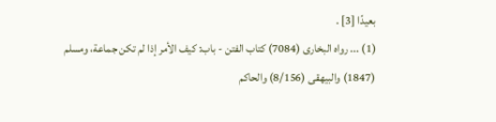بعيدًا [3] .
(1) ... رواه البخارى (7084) كتاب الفتن - باب: كيف الأمر إذا لم تكن جماعة، ومسلم (1847) والبيهقى (8/156) والحاكم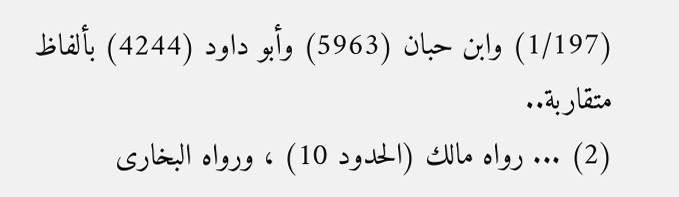(1/197) وابن حبان (5963) وأبو داود (4244) بألفاظ متقاربة..
(2) ... رواه مالك (الحدود 10) ، ورواه البخارى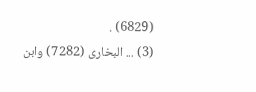(6829) .
(3) ... البخارى (7282) وابن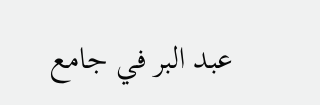عبد البر في جامع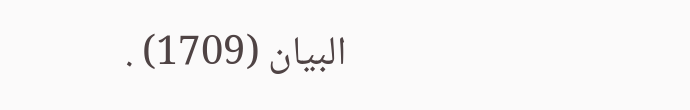البيان (1709) .